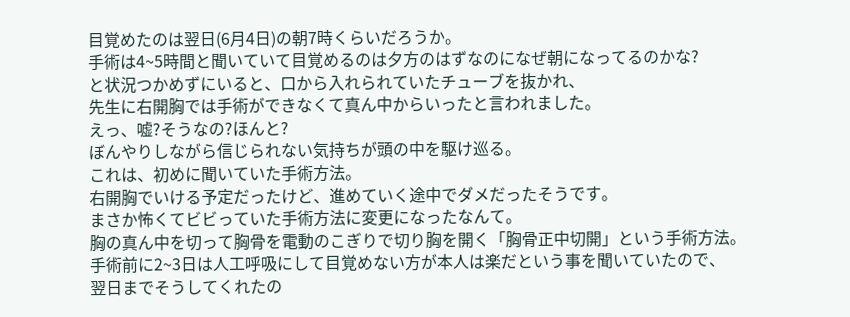目覚めたのは翌日(6月4日)の朝7時くらいだろうか。
手術は4~5時間と聞いていて目覚めるのは夕方のはずなのになぜ朝になってるのかな?
と状況つかめずにいると、口から入れられていたチューブを抜かれ、
先生に右開胸では手術ができなくて真ん中からいったと言われました。
えっ、嘘?そうなの?ほんと?
ぼんやりしながら信じられない気持ちが頭の中を駆け巡る。
これは、初めに聞いていた手術方法。
右開胸でいける予定だったけど、進めていく途中でダメだったそうです。
まさか怖くてビビっていた手術方法に変更になったなんて。
胸の真ん中を切って胸骨を電動のこぎりで切り胸を開く「胸骨正中切開」という手術方法。
手術前に2~3日は人工呼吸にして目覚めない方が本人は楽だという事を聞いていたので、
翌日までそうしてくれたの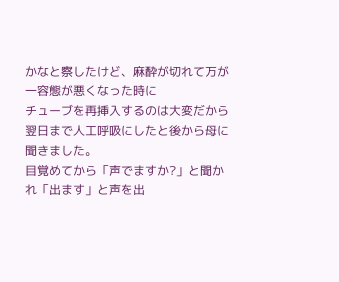かなと察したけど、麻酔が切れて万が一容態が悪くなった時に
チューブを再挿入するのは大変だから翌日まで人工呼吸にしたと後から母に聞きました。
目覚めてから「声でますか?」と聞かれ「出ます」と声を出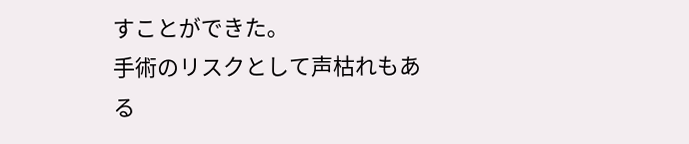すことができた。
手術のリスクとして声枯れもある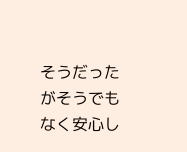そうだったがそうでもなく安心し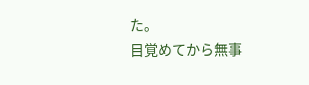た。
目覚めてから無事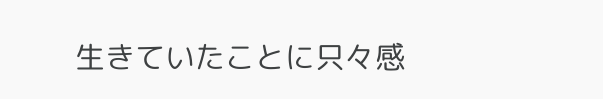生きていたことに只々感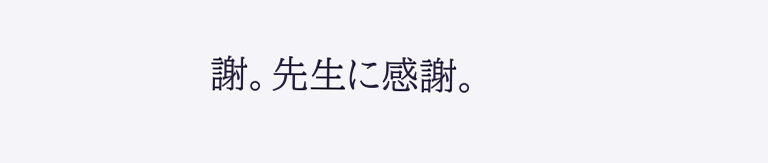謝。先生に感謝。